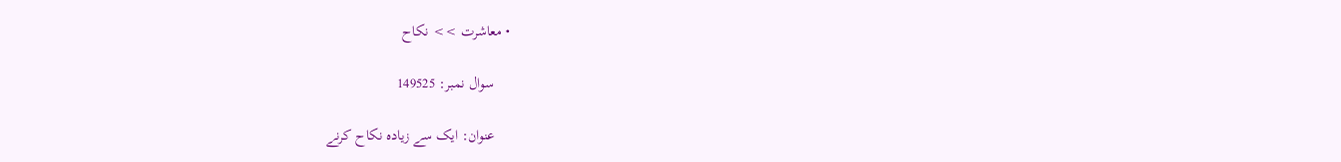• معاشرت >> نکاح

    سوال نمبر: 149525

    عنوان: ایک سے زیادہ نکاح کرنے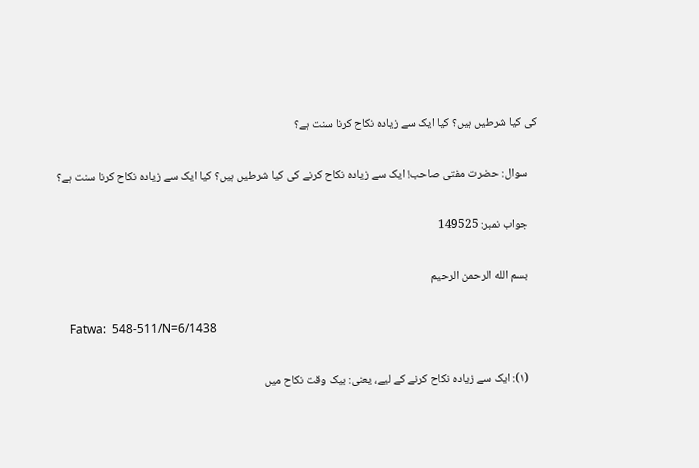کی کیا شرطیں ہیں؟ کیا ایک سے زیادہ نکاح کرنا سنت ہے؟

    سوال: حضرت مفتی صاحب! ایک سے زیادہ نکاح کرنے کی کیا شرطیں ہیں؟ کیا ایک سے زیادہ نکاح کرنا سنت ہے؟

    جواب نمبر: 149525

    بسم الله الرحمن الرحيم

    Fatwa:  548-511/N=6/1438

    (۱): ایک سے زیادہ نکاح کرنے کے لیے، یعنی: بیک وقت نکاح میں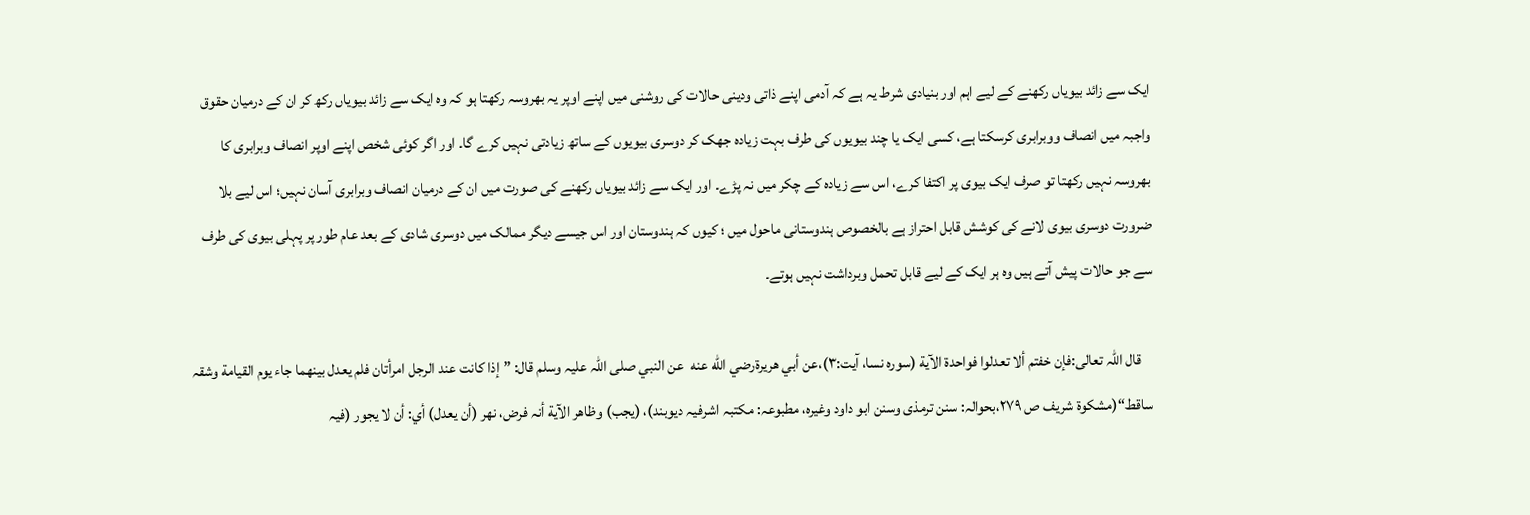ایک سے زائد بیویاں رکھنے کے لیے اہم اور بنیادی شرط یہ ہے کہ آدمی اپنے ذاتی ودینی حالات کی روشنی میں اپنے اوپر یہ بھروسہ رکھتا ہو کہ وہ ایک سے زائد بیویاں رکھ کر ان کے درمیان حقوق واجبہ میں انصاف ووبرابری کرسکتا ہے، کسی ایک یا چند بیویوں کی طرف بہت زیادہ جھک کر دوسری بیویوں کے ساتھ زیادتی نہیں کرے گا۔ اور اگر کوئی شخص اپنے اوپر انصاف وبرابری کا بھروسہ نہیں رکھتا تو صرف ایک بیوی پر اکتفا کرے، اس سے زیادہ کے چکر میں نہ پڑے۔ اور ایک سے زائد بیویاں رکھنے کی صورت میں ان کے درمیان انصاف وبرابری آسان نہیں؛ اس لیے بلا ضرورت دوسری بیوی لانے کی کوشش قابل احتراز ہے بالخصوص ہندوستانی ماحول میں ؛ کیوں کہ ہندوستان اور اس جیسے دیگر ممالک میں دوسری شادی کے بعد عام طور پر پہلی بیوی کی طرف سے جو حالات پیش آتے ہیں وہ ہر ایک کے لیے قابل تحمل وبرداشت نہیں ہوتے۔

    قال اللہ تعالی:فإن خفتم ألا تعدلوا فواحدة الآیة (سورہ نسا، آیت:۳)،عن أبي ھریرةرضي الله عنه  عن النبي صلی اللہ علیہ وسلم قال: ”إذا کانت عند الرجل امرأتان فلم یعدل بینھما جاء یوم القیامة وشقہ ساقط“(مشکوة شریف ص ۲۷۹،بحوالہ: سنن ترمذی وسنن ابو داود وغیرہ، مطبوعہ: مکتبہ اشرفیہ دیوبند)، (یجب) وظاھر الآیة أنہ فرض، نھر (أن یعدل) أي: أن لا یجور (فیہ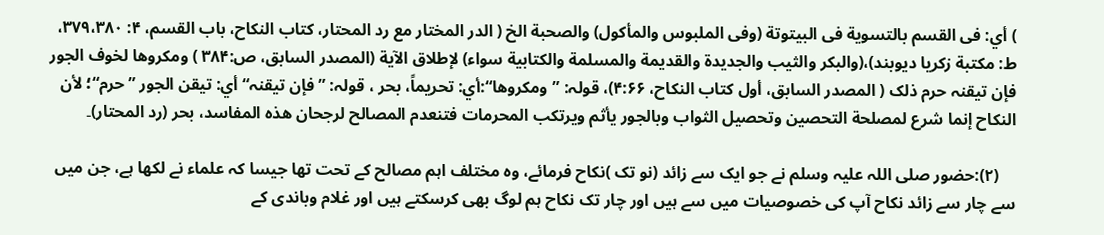) أي: فی القسم بالتسویة فی البیتوتة (وفی الملبوس والمأکول) والصحبة الخ ( الدر المختار مع رد المحتار، کتاب النکاح، باب القسم، ۴: ۳۷۹،۳۸۰، ط: مکتبة زکریا دیوبند)،(والبکر والثیب والجدیدة والقدیمة والمسلمة والکتابیة سواء) لإطلاق الآیة (المصدر السابق، ص:۳۸۴ ) ومکروھا لخوف الجور فإن تیقنہ حرم ذلک ( المصدر السابق، أول کتاب النکاح، ۴:۶۶)، قولہ: ”ومکروھا“:أي: تحریماً، بحر ، قولہ: ”فإن تیقنہ“أي: تیقن الجور ”حرم“؛ لأن النکاح إنما شرع لمصلحة التحصین وتحصیل الثواب وبالجور یأثم ویرتکب المحرمات فتنعدم المصالح لرجحان ھذہ المفاسد، بحر (رد المحتار)۔

    (۲):حضور صلی اللہ علیہ وسلم نے جو ایک سے زائد (نو تک )نکاح فرمائے، وہ مختلف اہم مصالح کے تحت تھا جیسا کہ علماء نے لکھا ہے، جن میں سے چار سے زائد نکاح آپ کی خصوصیات میں سے ہیں اور چار تک نکاح ہم لوگ بھی کرسکتے ہیں اور غلام وباندی کے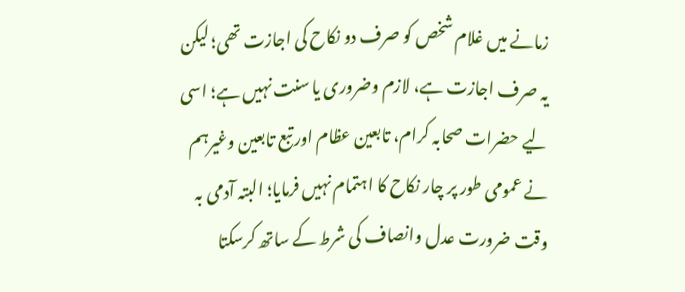زمانے میں غلام شخص کو صرف دو نکاح کی اجازت تھی؛ لیکن یہ صرف اجازت ہے، لازم وضروری یا سنت نہیں ہے؛ اسی لیے حضرات صحابہ کرام، تابعین عظام اور تبع تابعین وغیرہم نے عمومی طور پر چار نکاح کا اہتمام نہیں فرمایا؛ البتہ آدمی بہ وقت ضرورت عدل وانصاف کی شرط کے ساتھ کرسکتا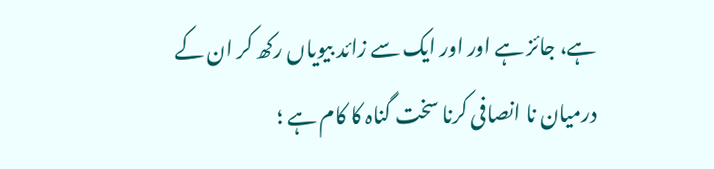ہے، جائز ہے اور اور ایک سے زائد بیویاں رکھ کر ان کے درمیان نا انصافی کرنا سخت گناہ کا کام ہے ؛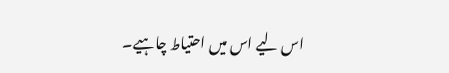اس لیے اس میں احتیاط چاہیے۔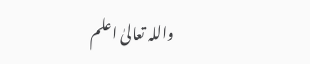واللہ تعالیٰ اعلم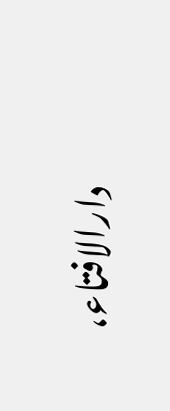دارالافتاء،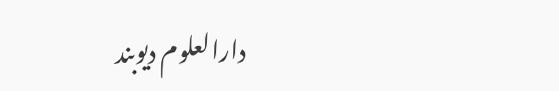دارالعلوم دیوبند